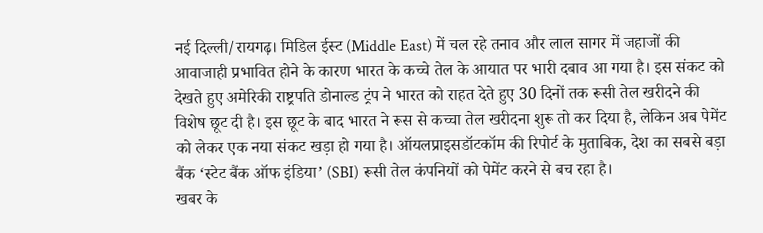नई दिल्ली/रायगढ़। मिडिल ईस्ट (Middle East) में चल रहे तनाव और लाल सागर में जहाजों की आवाजाही प्रभावित होने के कारण भारत के कच्चे तेल के आयात पर भारी दबाव आ गया है। इस संकट को देखते हुए अमेरिकी राष्ट्रपति डोनाल्ड ट्रंप ने भारत को राहत देते हुए 30 दिनों तक रूसी तेल खरीदने की विशेष छूट दी है। इस छूट के बाद भारत ने रूस से कच्चा तेल खरीदना शुरू तो कर दिया है, लेकिन अब पेमेंट को लेकर एक नया संकट खड़ा हो गया है। ऑयलप्राइसडॉटकॉम की रिपोर्ट के मुताबिक, देश का सबसे बड़ा बैंक ‘स्टेट बैंक ऑफ इंडिया’ (SBI) रूसी तेल कंपनियों को पेमेंट करने से बच रहा है।
खबर के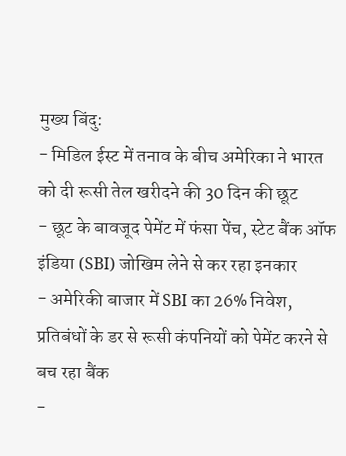मुख्य बिंदु:
- मिडिल ईस्ट में तनाव के बीच अमेरिका ने भारत को दी रूसी तेल खरीदने की 30 दिन की छूट
- छूट के बावजूद पेमेंट में फंसा पेंच, स्टेट बैंक ऑफ इंडिया (SBI) जोखिम लेने से कर रहा इनकार
- अमेरिकी बाजार में SBI का 26% निवेश, प्रतिबंधों के डर से रूसी कंपनियों को पेमेंट करने से बच रहा बैंक
-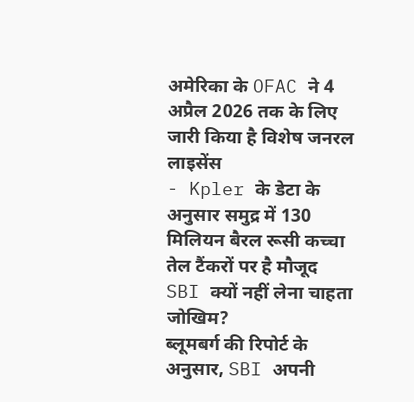अमेरिका के OFAC ने 4 अप्रैल 2026 तक के लिए जारी किया है विशेष जनरल लाइसेंस
- Kpler के डेटा के अनुसार समुद्र में 130 मिलियन बैरल रूसी कच्चा तेल टैंकरों पर है मौजूद
SBI क्यों नहीं लेना चाहता जोखिम?
ब्लूमबर्ग की रिपोर्ट के अनुसार, SBI अपनी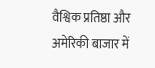वैश्विक प्रतिष्ठा और अमेरिकी बाजार में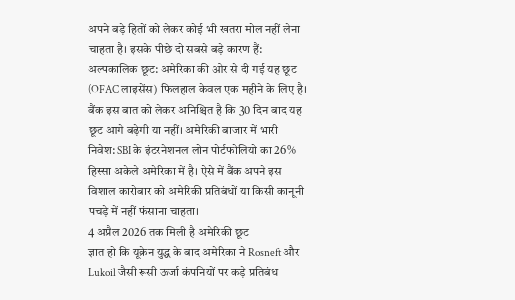अपने बड़े हितों को लेकर कोई भी खतरा मोल नहीं लेना चाहता है। इसके पीछे दो सबसे बड़े कारण हैं: अल्पकालिक छूट: अमेरिका की ओर से दी गई यह छूट (OFAC लाइसेंस) फिलहाल केवल एक महीने के लिए है। बैंक इस बात को लेकर अनिश्चित है कि 30 दिन बाद यह छूट आगे बढ़ेगी या नहीं। अमेरिकी बाजार में भारी निवेश: SBI के इंटरनेशनल लोन पोर्टफोलियो का 26% हिस्सा अकेले अमेरिका में है। ऐसे में बैंक अपने इस विशाल कारोबार को अमेरिकी प्रतिबंधों या किसी कानूनी पचड़े में नहीं फंसाना चाहता।
4 अप्रैल 2026 तक मिली है अमेरिकी छूट
ज्ञात हो कि यूक्रेन युद्ध के बाद अमेरिका ने Rosneft और Lukoil जैसी रूसी ऊर्जा कंपनियों पर कड़े प्रतिबंध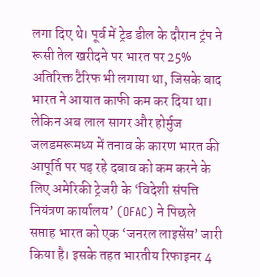लगा दिए थे। पूर्व में ट्रेड डील के दौरान ट्रंप ने रूसी तेल खरीदने पर भारत पर 25% अतिरिक्त टैरिफ भी लगाया था, जिसके बाद भारत ने आयात काफी कम कर दिया था।
लेकिन अब लाल सागर और होर्मुज जलडमरूमध्य में तनाव के कारण भारत की आपूर्ति पर पड़ रहे दबाव को कम करने के लिए अमेरिकी ट्रेजरी के ‘विदेशी संपत्ति नियंत्रण कार्यालय’ (OFAC) ने पिछले सप्ताह भारत को एक ‘जनरल लाइसेंस’ जारी किया है। इसके तहत भारतीय रिफाइनर 4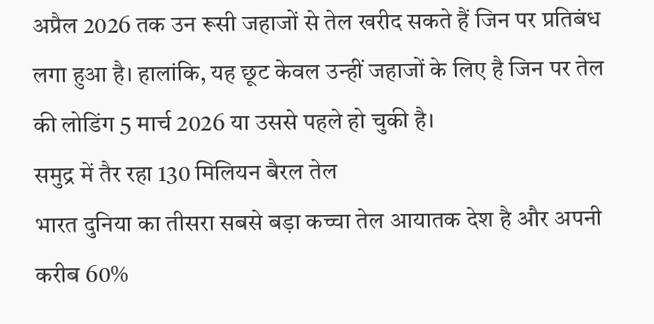अप्रैल 2026 तक उन रूसी जहाजों से तेल खरीद सकते हैं जिन पर प्रतिबंध लगा हुआ है। हालांकि, यह छूट केवल उन्हीं जहाजों के लिए है जिन पर तेल की लोडिंग 5 मार्च 2026 या उससे पहले हो चुकी है।
समुद्र में तैर रहा 130 मिलियन बैरल तेल
भारत दुनिया का तीसरा सबसे बड़ा कच्चा तेल आयातक देश है और अपनी करीब 60%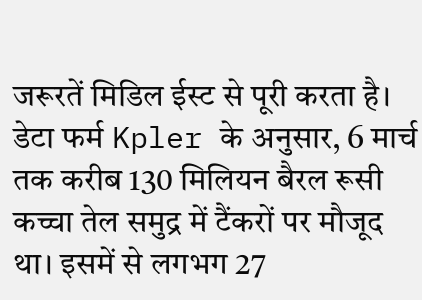जरूरतें मिडिल ईस्ट से पूरी करता है। डेटा फर्म Kpler के अनुसार, 6 मार्च तक करीब 130 मिलियन बैरल रूसी कच्चा तेल समुद्र में टैंकरों पर मौजूद था। इसमें से लगभग 27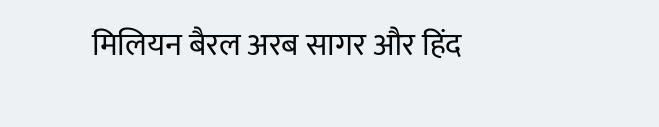मिलियन बैरल अरब सागर और हिंद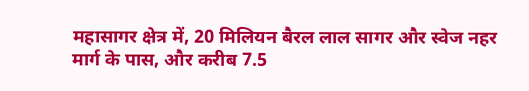महासागर क्षेत्र में, 20 मिलियन बैरल लाल सागर और स्वेज नहर मार्ग के पास, और करीब 7.5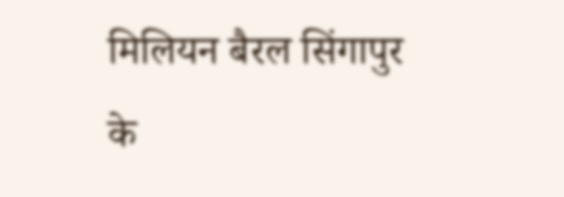मिलियन बैरल सिंगापुर के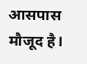आसपास मौजूद है।